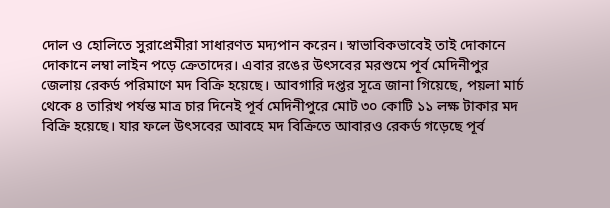দোল ও হোলিতে সুরাপ্রেমীরা সাধারণত মদ্যপান করেন। স্বাভাবিকভাবেই তাই দোকানে দোকানে লম্বা লাইন পড়ে ক্রেতাদের। এবার রঙের উৎসবের মরশুমে পূর্ব মেদিনীপুর জেলায় রেকর্ড পরিমাণে মদ বিক্রি হয়েছে। আবগারি দপ্তর সূত্রে জানা গিয়েছে, পয়লা মার্চ থেকে ৪ তারিখ পর্যন্ত মাত্র চার দিনেই পূর্ব মেদিনীপুরে মোট ৩০ কোটি ১১ লক্ষ টাকার মদ বিক্রি হয়েছে। যার ফলে উৎসবের আবহে মদ বিক্রিতে আবারও রেকর্ড গড়েছে পূর্ব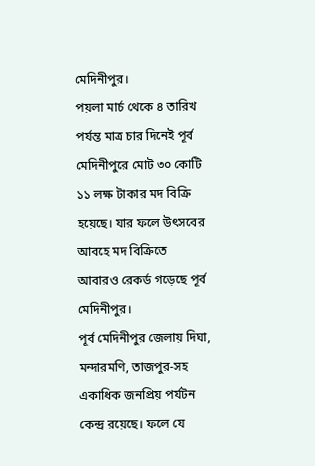মেদিনীপুর।
পয়লা মার্চ থেকে ৪ তারিখ পর্যন্ত মাত্র চার দিনেই পূর্ব মেদিনীপুরে মোট ৩০ কোটি ১১ লক্ষ টাকার মদ বিক্রি হয়েছে। যার ফলে উৎসবের আবহে মদ বিক্রিতে আবারও রেকর্ড গড়েছে পূর্ব মেদিনীপুর।
পূর্ব মেদিনীপুর জেলায় দিঘা, মন্দারমণি, তাজপুর-সহ একাধিক জনপ্রিয় পর্যটন কেন্দ্র রয়েছে। ফলে যে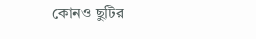কোনও ছুটির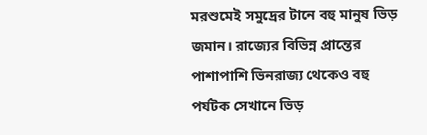মরশুমেই সমুদ্রের টানে বহু মানুষ ভিড় জমান। রাজ্যের বিভিন্ন প্রান্তের পাশাপাশি ভিনরাজ্য থেকেও বহু পর্যটক সেখানে ভিড়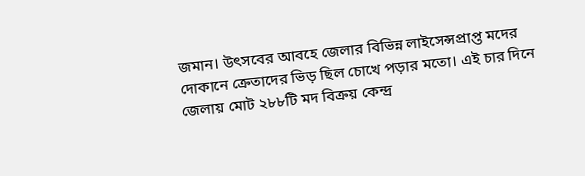জমান। উৎসবের আবহে জেলার বিভিন্ন লাইসেন্সপ্রাপ্ত মদের দোকানে ক্রেতাদের ভিড় ছিল চোখে পড়ার মতো। এই চার দিনে জেলায় মোট ২৮৮টি মদ বিক্রয় কেন্দ্র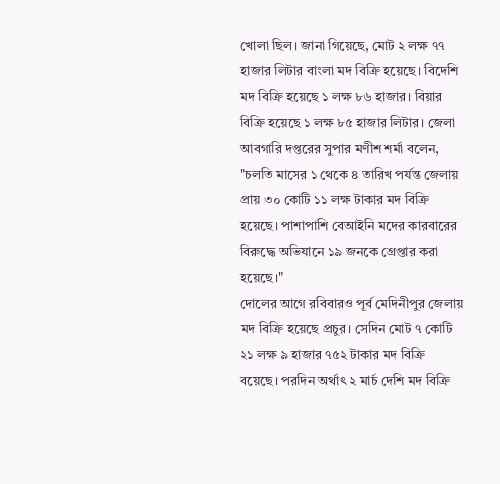খোলা ছিল। জানা গিয়েছে, মোট ২ লক্ষ ৭৭ হাজার লিটার বাংলা মদ বিক্রি হয়েছে। বিদেশি মদ বিক্রি হয়েছে ১ লক্ষ ৮৬ হাজার। বিয়ার বিক্রি হয়েছে ১ লক্ষ ৮৫ হাজার লিটার। জেলা আবগারি দপ্তরের সুপার মণীশ শর্মা বলেন, "চলতি মাসের ১ থেকে ৪ তারিখ পর্যন্ত জেলায় প্রায় ৩০ কোটি ১১ লক্ষ টাকার মদ বিক্রি হয়েছে। পাশাপাশি বেআইনি মদের কারবারের বিরুদ্ধে অভিযানে ১৯ জনকে গ্রেপ্তার করা হয়েছে।"
দোলের আগে রবিবারও পূর্ব মেদিনীপুর জেলায় মদ বিক্রি হয়েছে প্রচুর। সেদিন মোট ৭ কোটি ২১ লক্ষ ৯ হাজার ৭৫২ টাকার মদ বিক্রি বয়েছে। পরদিন অর্থাৎ ২ মার্চ দেশি মদ বিক্রি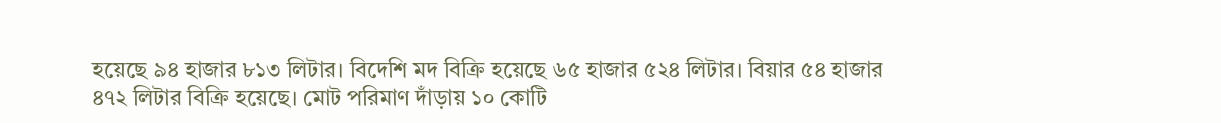হয়েছে ৯৪ হাজার ৮১৩ লিটার। বিদেশি মদ বিক্রি হয়েছে ৬৫ হাজার ৫২৪ লিটার। বিয়ার ৫৪ হাজার ৪৭২ লিটার বিক্রি হয়েছে। মোট পরিমাণ দাঁড়ায় ১০ কোটি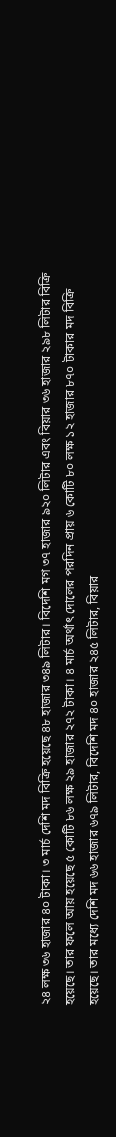২৪ লক্ষ ৩৬ হাজার ৪০ টাকা। ৩ মার্চ দেশি মদ বিক্রি হয়েছে ৪৮ হাজার ৩৪৯ লিটার। বিদেশি মগ ৩৭ হাজার ৯২০ লিটার এবং বিয়ার ৩৬ হাজার ২৯৮ লিটার বিক্রি হয়েছে। তার ফলে আয় হয়েছে ৫ কোটি ৮৬ লক্ষ ২৯ হাজার ২৭২ টাকা। ৪ মার্চ অর্থাৎ দোলের পরদিন প্রায় ৬ কোটি ৮০ লক্ষ ১২ হাজার ৮৭০ টাকার মদ বিক্রি হয়েছে। তার মধ্যে দেশি মদ ৬৬ হাজার ৬৭৯ লিটার, বিদেশি মদ ৪০ হাজার ২৪৫ লিটার, বিয়ার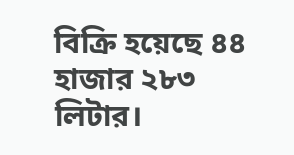বিক্রি হয়েছে ৪৪ হাজার ২৮৩ লিটার।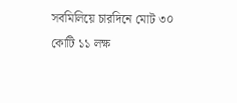সবমিলিয়ে চারদিনে মোট ৩০ কোটি ১১ লক্ষ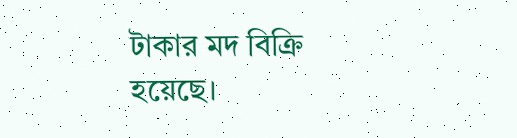টাকার মদ বিক্রি হয়েছে।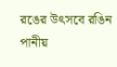রঙের উৎসবে রঙিন পানীয়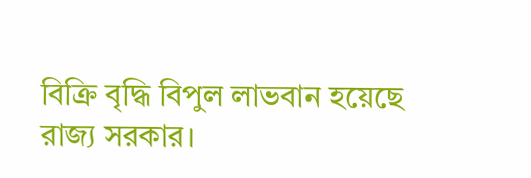বিক্রি বৃদ্ধি বিপুল লাভবান হয়েছে রাজ্য সরকার।